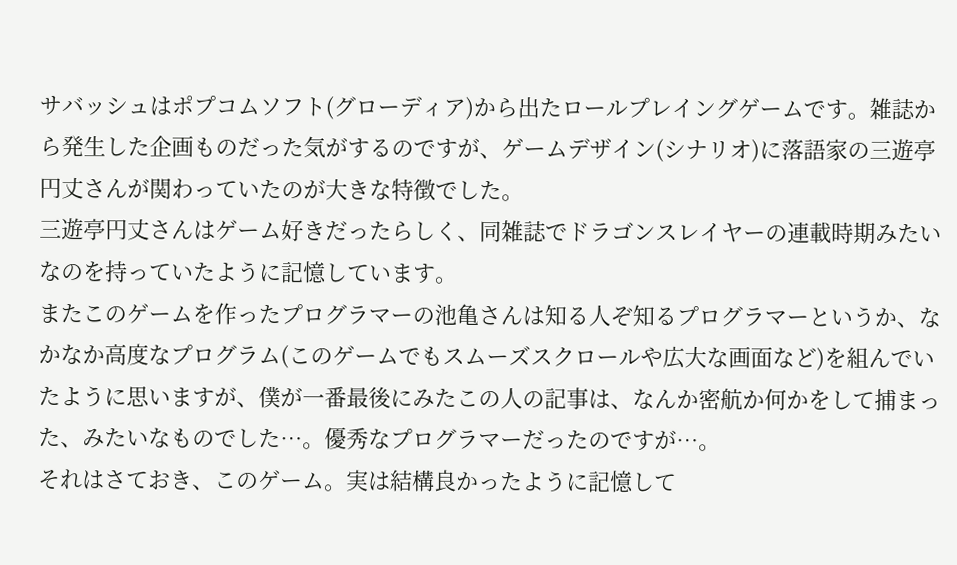サバッシュはポプコムソフト(グローディア)から出たロールプレイングゲームです。雑誌から発生した企画ものだった気がするのですが、ゲームデザイン(シナリオ)に落語家の三遊亭円丈さんが関わっていたのが大きな特徴でした。
三遊亭円丈さんはゲーム好きだったらしく、同雑誌でドラゴンスレイヤーの連載時期みたいなのを持っていたように記憶しています。
またこのゲームを作ったプログラマーの池亀さんは知る人ぞ知るプログラマーというか、なかなか高度なプログラム(このゲームでもスムーズスクロールや広大な画面など)を組んでいたように思いますが、僕が一番最後にみたこの人の記事は、なんか密航か何かをして捕まった、みたいなものでした…。優秀なプログラマーだったのですが…。
それはさておき、このゲーム。実は結構良かったように記憶して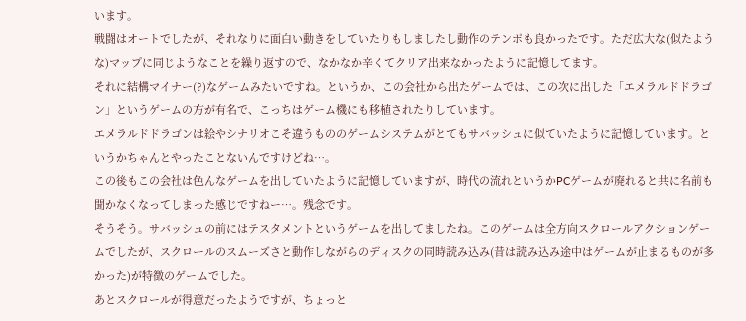います。
戦闘はオートでしたが、それなりに面白い動きをしていたりもしましたし動作のテンポも良かったです。ただ広大な(似たような)マップに同じようなことを繰り返すので、なかなか辛くてクリア出来なかったように記憶してます。
それに結構マイナー(?)なゲームみたいですね。というか、この会社から出たゲームでは、この次に出した「エメラルドドラゴン」というゲームの方が有名で、こっちはゲーム機にも移植されたりしています。
エメラルドドラゴンは絵やシナリオこそ違うもののゲームシステムがとてもサバッシュに似ていたように記憶しています。というかちゃんとやったことないんですけどね…。
この後もこの会社は色んなゲームを出していたように記憶していますが、時代の流れというかPCゲームが廃れると共に名前も聞かなくなってしまった感じですねー…。残念です。
そうそう。サバッシュの前にはテスタメントというゲームを出してましたね。このゲームは全方向スクロールアクションゲームでしたが、スクロールのスムーズさと動作しながらのディスクの同時読み込み(昔は読み込み途中はゲームが止まるものが多かった)が特徴のゲームでした。
あとスクロールが得意だったようですが、ちょっと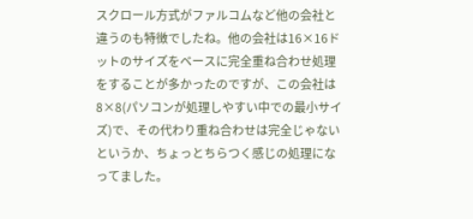スクロール方式がファルコムなど他の会社と違うのも特徴でしたね。他の会社は16×16ドットのサイズをベースに完全重ね合わせ処理をすることが多かったのですが、この会社は8×8(パソコンが処理しやすい中での最小サイズ)で、その代わり重ね合わせは完全じゃないというか、ちょっとちらつく感じの処理になってました。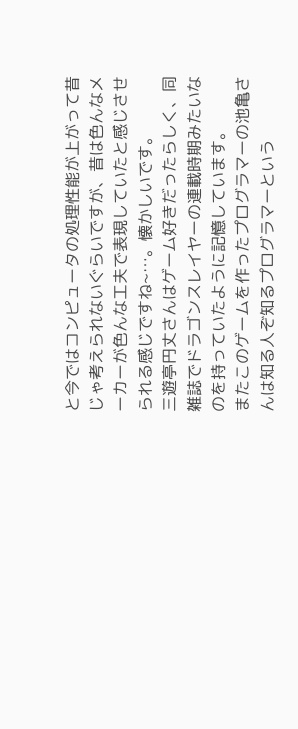と今ではコンピュータの処理性能が上がって昔じゃ考えられないぐらいですが、昔は色んなメーカーが色んな工夫で表現していたと感じさせられる感じですね~…。懐かしいです。
三遊亭円丈さんはゲーム好きだったらしく、同雑誌でドラゴンスレイヤーの連載時期みたいなのを持っていたように記憶しています。
またこのゲームを作ったプログラマーの池亀さんは知る人ぞ知るプログラマーという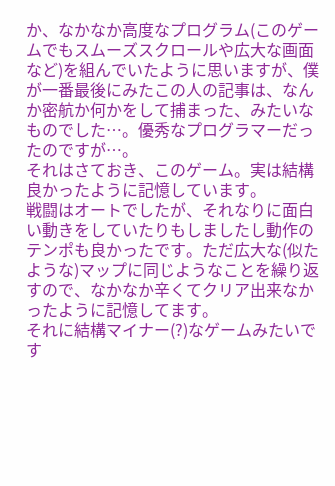か、なかなか高度なプログラム(このゲームでもスムーズスクロールや広大な画面など)を組んでいたように思いますが、僕が一番最後にみたこの人の記事は、なんか密航か何かをして捕まった、みたいなものでした…。優秀なプログラマーだったのですが…。
それはさておき、このゲーム。実は結構良かったように記憶しています。
戦闘はオートでしたが、それなりに面白い動きをしていたりもしましたし動作のテンポも良かったです。ただ広大な(似たような)マップに同じようなことを繰り返すので、なかなか辛くてクリア出来なかったように記憶してます。
それに結構マイナー(?)なゲームみたいです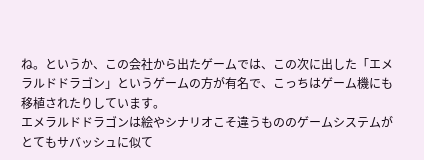ね。というか、この会社から出たゲームでは、この次に出した「エメラルドドラゴン」というゲームの方が有名で、こっちはゲーム機にも移植されたりしています。
エメラルドドラゴンは絵やシナリオこそ違うもののゲームシステムがとてもサバッシュに似て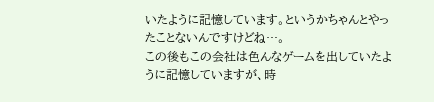いたように記憶しています。というかちゃんとやったことないんですけどね…。
この後もこの会社は色んなゲームを出していたように記憶していますが、時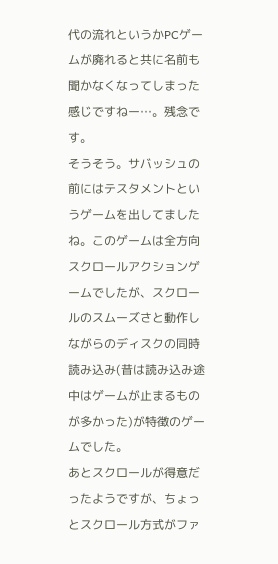代の流れというかPCゲームが廃れると共に名前も聞かなくなってしまった感じですねー…。残念です。
そうそう。サバッシュの前にはテスタメントというゲームを出してましたね。このゲームは全方向スクロールアクションゲームでしたが、スクロールのスムーズさと動作しながらのディスクの同時読み込み(昔は読み込み途中はゲームが止まるものが多かった)が特徴のゲームでした。
あとスクロールが得意だったようですが、ちょっとスクロール方式がファ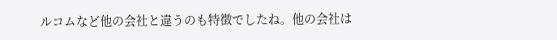ルコムなど他の会社と違うのも特徴でしたね。他の会社は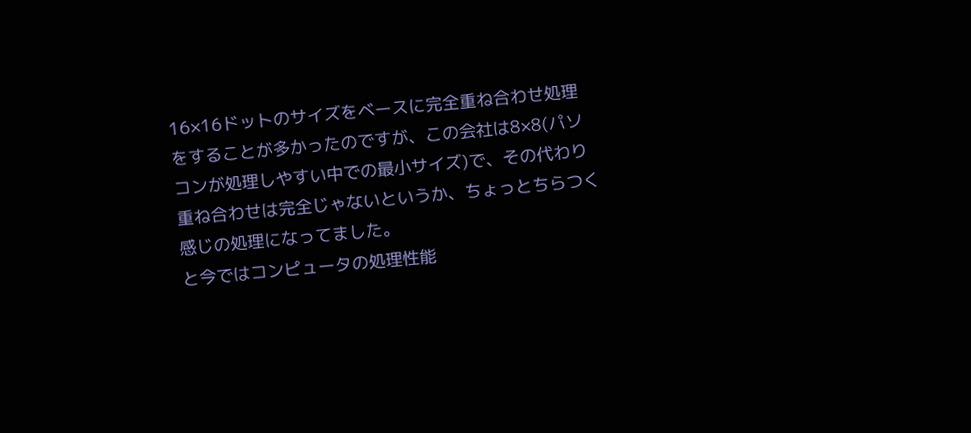16×16ドットのサイズをベースに完全重ね合わせ処理をすることが多かったのですが、この会社は8×8(パソコンが処理しやすい中での最小サイズ)で、その代わり重ね合わせは完全じゃないというか、ちょっとちらつく感じの処理になってました。
と今ではコンピュータの処理性能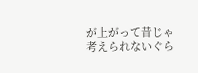が上がって昔じゃ考えられないぐら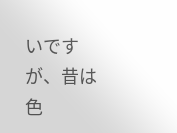いですが、昔は色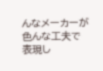んなメーカーが色んな工夫で表現し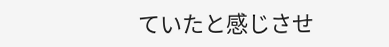ていたと感じさせ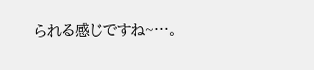られる感じですね~…。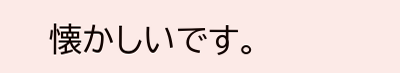懐かしいです。